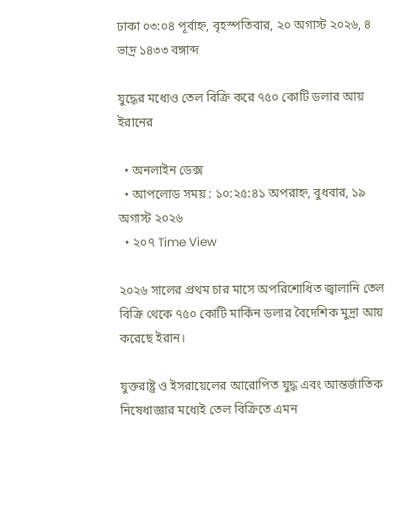ঢাকা ০৩:০৪ পূর্বাহ্ন, বৃহস্পতিবার, ২০ অগাস্ট ২০২৬, ৪ ভাদ্র ১৪৩৩ বঙ্গাব্দ

যুদ্ধের মধ্যেও তেল বিক্রি করে ৭৫০ কোটি ডলার আয় ইরানের

  • অনলাইন ডেক্স
  • আপলোড সময় : ১০:২৫:৪১ অপরাহ্ন, বুধবার, ১৯ অগাস্ট ২০২৬
  • ২০৭ Time View

২০২৬ সালের প্রথম চার মাসে অপরিশোধিত জ্বালানি তেল বিক্রি থেকে ৭৫০ কোটি মার্কিন ডলার বৈদেশিক মুদ্রা আয় করেছে ইরান।

যুক্তরাষ্ট্র ও ইসরায়েলের আরোপিত যুদ্ধ এবং আন্তর্জাতিক নিষেধাজ্ঞার মধ্যেই তেল বিক্রিতে এমন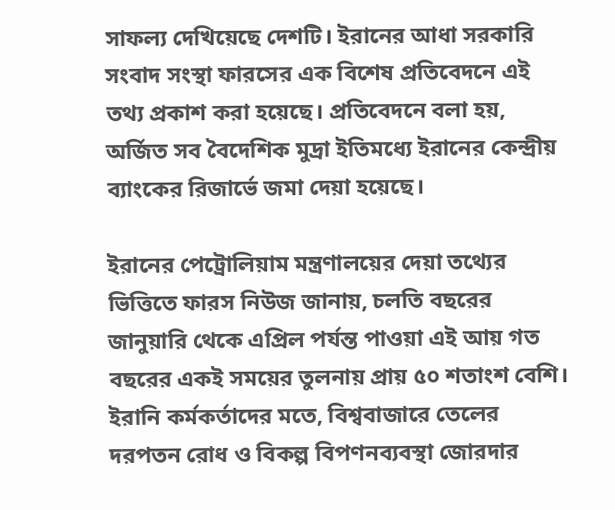সাফল্য দেখিয়েছে দেশটি। ইরানের আধা সরকারি সংবাদ সংস্থা ফারসের এক বিশেষ প্রতিবেদনে এই তথ্য প্রকাশ করা হয়েছে। প্রতিবেদনে বলা হয়, অর্জিত সব বৈদেশিক মুদ্রা ইতিমধ্যে ইরানের কেন্দ্রীয় ব্যাংকের রিজার্ভে জমা দেয়া হয়েছে।

ইরানের পেট্রোলিয়াম মন্ত্রণালয়ের দেয়া তথ্যের ভিত্তিতে ফারস নিউজ জানায়, চলতি বছরের জানুয়ারি থেকে এপ্রিল পর্যন্ত পাওয়া এই আয় গত বছরের একই সময়ের তুলনায় প্রায় ৫০ শতাংশ বেশি। ইরানি কর্মকর্তাদের মতে, বিশ্ববাজারে তেলের দরপতন রোধ ও বিকল্প বিপণনব্যবস্থা জোরদার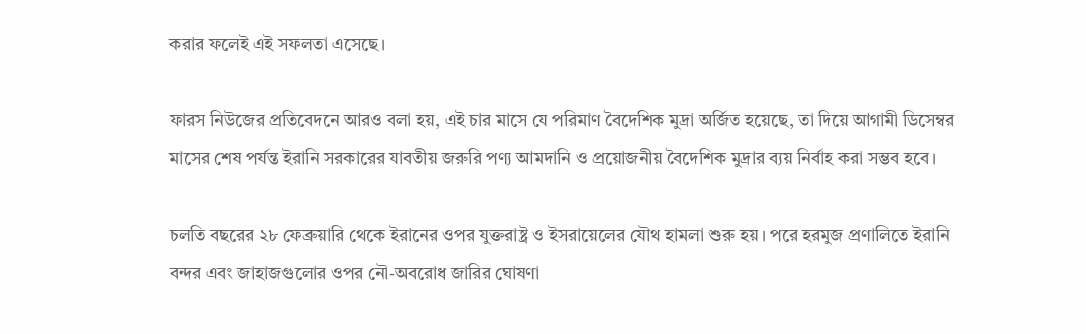করার ফলেই এই সফলতা এসেছে।

ফারস নিউজের প্রতিবেদনে আরও বলা হয়, এই চার মাসে যে পরিমাণ বৈদেশিক মুদ্রা অর্জিত হয়েছে, তা দিয়ে আগামী ডিসেম্বর মাসের শেষ পর্যন্ত ইরানি সরকারের যাবতীয় জরুরি পণ্য আমদানি ও প্রয়োজনীয় বৈদেশিক মুদ্রার ব্যয় নির্বাহ করা সম্ভব হবে।

চলতি বছরের ২৮ ফেব্রুয়ারি থেকে ইরানের ওপর যুক্তরাষ্ট্র ও ইসরায়েলের যৌথ হামলা শুরু হয়। পরে হরমুজ প্রণালিতে ইরানি বন্দর এবং জাহাজগুলোর ওপর নৌ-অবরোধ জারির ঘোষণা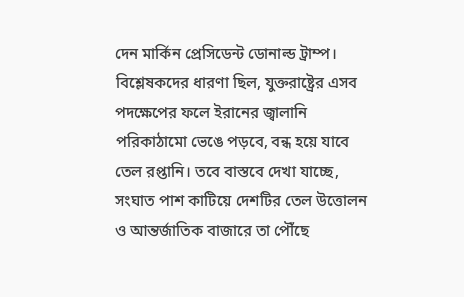দেন মার্কিন প্রেসিডেন্ট ডোনাল্ড ট্রাম্প। বিশ্লেষকদের ধারণা ছিল, যুক্তরাষ্ট্রের এসব পদক্ষেপের ফলে ইরানের জ্বালানি পরিকাঠামো ভেঙে পড়বে, বন্ধ হয়ে যাবে তেল রপ্তানি। তবে বাস্তবে দেখা যাচ্ছে, সংঘাত পাশ কাটিয়ে দেশটির তেল উত্তোলন ও আন্তর্জাতিক বাজারে তা পৌঁছে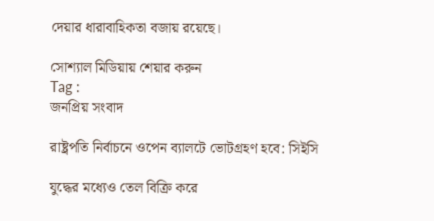দেয়ার ধারাবাহিকতা বজায় রয়েছে।

সোশ্যাল মিডিয়ায় শেয়ার করুন
Tag :
জনপ্রিয় সংবাদ

রাষ্ট্রপতি নির্বাচনে ওপেন ব্যালটে ভোটগ্রহণ হবে: সিইসি

যুদ্ধের মধ্যেও তেল বিক্রি করে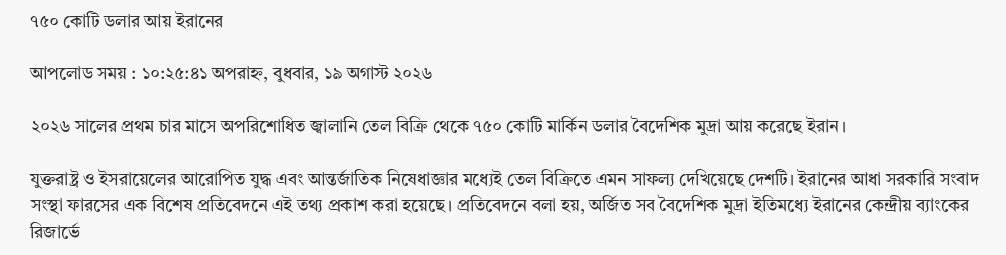৭৫০ কোটি ডলার আয় ইরানের

আপলোড সময় : ১০:২৫:৪১ অপরাহ্ন, বুধবার, ১৯ অগাস্ট ২০২৬

২০২৬ সালের প্রথম চার মাসে অপরিশোধিত জ্বালানি তেল বিক্রি থেকে ৭৫০ কোটি মার্কিন ডলার বৈদেশিক মুদ্রা আয় করেছে ইরান।

যুক্তরাষ্ট্র ও ইসরায়েলের আরোপিত যুদ্ধ এবং আন্তর্জাতিক নিষেধাজ্ঞার মধ্যেই তেল বিক্রিতে এমন সাফল্য দেখিয়েছে দেশটি। ইরানের আধা সরকারি সংবাদ সংস্থা ফারসের এক বিশেষ প্রতিবেদনে এই তথ্য প্রকাশ করা হয়েছে। প্রতিবেদনে বলা হয়, অর্জিত সব বৈদেশিক মুদ্রা ইতিমধ্যে ইরানের কেন্দ্রীয় ব্যাংকের রিজার্ভে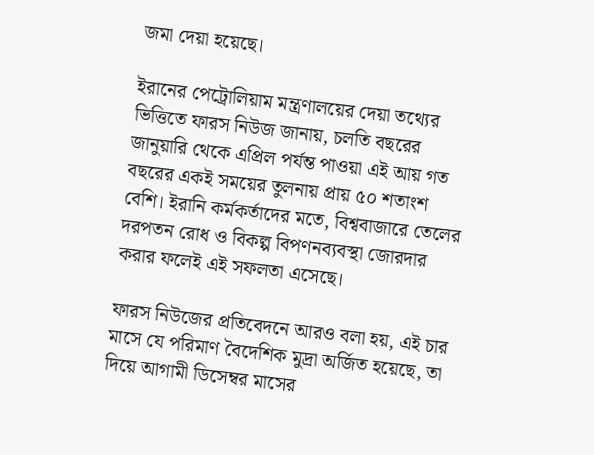জমা দেয়া হয়েছে।

ইরানের পেট্রোলিয়াম মন্ত্রণালয়ের দেয়া তথ্যের ভিত্তিতে ফারস নিউজ জানায়, চলতি বছরের জানুয়ারি থেকে এপ্রিল পর্যন্ত পাওয়া এই আয় গত বছরের একই সময়ের তুলনায় প্রায় ৫০ শতাংশ বেশি। ইরানি কর্মকর্তাদের মতে, বিশ্ববাজারে তেলের দরপতন রোধ ও বিকল্প বিপণনব্যবস্থা জোরদার করার ফলেই এই সফলতা এসেছে।

ফারস নিউজের প্রতিবেদনে আরও বলা হয়, এই চার মাসে যে পরিমাণ বৈদেশিক মুদ্রা অর্জিত হয়েছে, তা দিয়ে আগামী ডিসেম্বর মাসের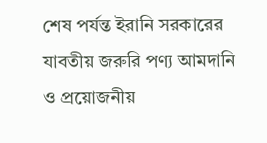শেষ পর্যন্ত ইরানি সরকারের যাবতীয় জরুরি পণ্য আমদানি ও প্রয়োজনীয়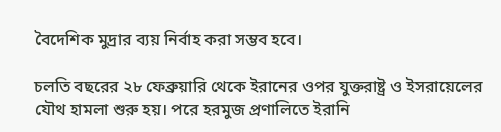বৈদেশিক মুদ্রার ব্যয় নির্বাহ করা সম্ভব হবে।

চলতি বছরের ২৮ ফেব্রুয়ারি থেকে ইরানের ওপর যুক্তরাষ্ট্র ও ইসরায়েলের যৌথ হামলা শুরু হয়। পরে হরমুজ প্রণালিতে ইরানি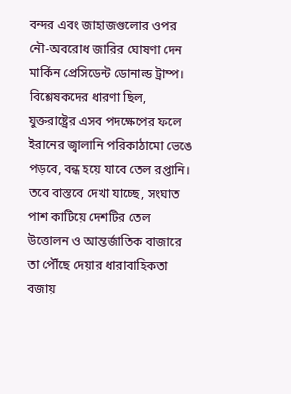বন্দর এবং জাহাজগুলোর ওপর নৌ-অবরোধ জারির ঘোষণা দেন মার্কিন প্রেসিডেন্ট ডোনাল্ড ট্রাম্প। বিশ্লেষকদের ধারণা ছিল, যুক্তরাষ্ট্রের এসব পদক্ষেপের ফলে ইরানের জ্বালানি পরিকাঠামো ভেঙে পড়বে, বন্ধ হয়ে যাবে তেল রপ্তানি। তবে বাস্তবে দেখা যাচ্ছে, সংঘাত পাশ কাটিয়ে দেশটির তেল উত্তোলন ও আন্তর্জাতিক বাজারে তা পৌঁছে দেয়ার ধারাবাহিকতা বজায়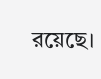রয়েছে।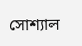সোশ্যাল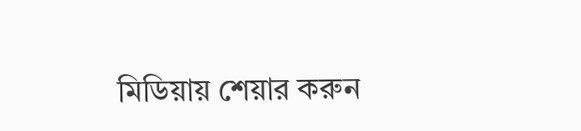মিডিয়ায় শেয়ার করুন